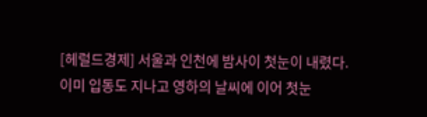[헤럴드경제] 서울과 인천에 밤사이 첫눈이 내렸다.
이미 입동도 지나고 영하의 날씨에 이어 첫눈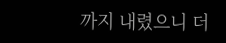까지 내렸으니 더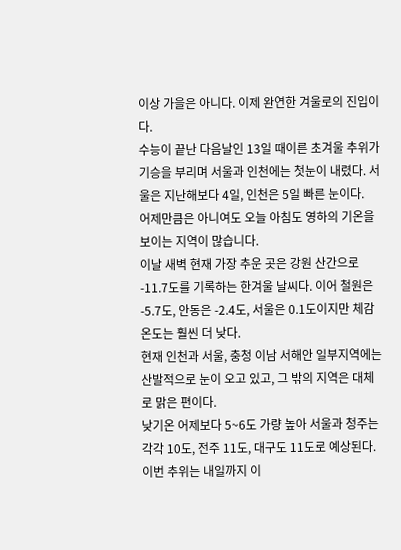이상 가을은 아니다. 이제 완연한 겨울로의 진입이다.
수능이 끝난 다음날인 13일 때이른 초겨울 추위가 기승을 부리며 서울과 인천에는 첫눈이 내렸다. 서울은 지난해보다 4일, 인천은 5일 빠른 눈이다.
어제만큼은 아니여도 오늘 아침도 영하의 기온을 보이는 지역이 많습니다.
이날 새벽 현재 가장 추운 곳은 강원 산간으로 -11.7도를 기록하는 한겨울 날씨다. 이어 철원은 -5.7도, 안동은 -2.4도, 서울은 0.1도이지만 체감온도는 훨씬 더 낮다.
현재 인천과 서울, 충청 이남 서해안 일부지역에는 산발적으로 눈이 오고 있고, 그 밖의 지역은 대체로 맑은 편이다.
낮기온 어제보다 5~6도 가량 높아 서울과 청주는 각각 10도, 전주 11도, 대구도 11도로 예상된다.
이번 추위는 내일까지 이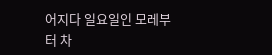어지다 일요일인 모레부터 차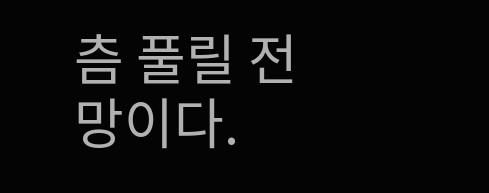츰 풀릴 전망이다.